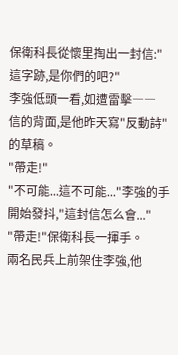保衛科長從懷里掏出一封信:"這字跡,是你們的吧?"
李強低頭一看,如遭雷擊――
信的背面,是他昨天寫"反動詩"的草稿。
"帶走!"
"不可能...這不可能..."李強的手開始發抖,"這封信怎么會..."
"帶走!"保衛科長一揮手。
兩名民兵上前架住李強,他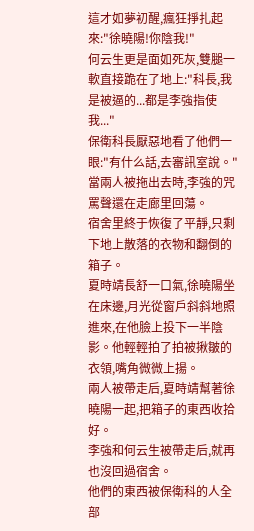這才如夢初醒,瘋狂掙扎起來:"徐曉陽!你陰我!"
何云生更是面如死灰,雙腿一軟直接跪在了地上:"科長,我是被逼的...都是李強指使我..."
保衛科長厭惡地看了他們一眼:"有什么話,去審訊室說。"
當兩人被拖出去時,李強的咒罵聲還在走廊里回蕩。
宿舍里終于恢復了平靜,只剩下地上散落的衣物和翻倒的箱子。
夏時靖長舒一口氣,徐曉陽坐在床邊,月光從窗戶斜斜地照進來,在他臉上投下一半陰影。他輕輕拍了拍被揪皺的衣領,嘴角微微上揚。
兩人被帶走后,夏時靖幫著徐曉陽一起,把箱子的東西收拾好。
李強和何云生被帶走后,就再也沒回過宿舍。
他們的東西被保衛科的人全部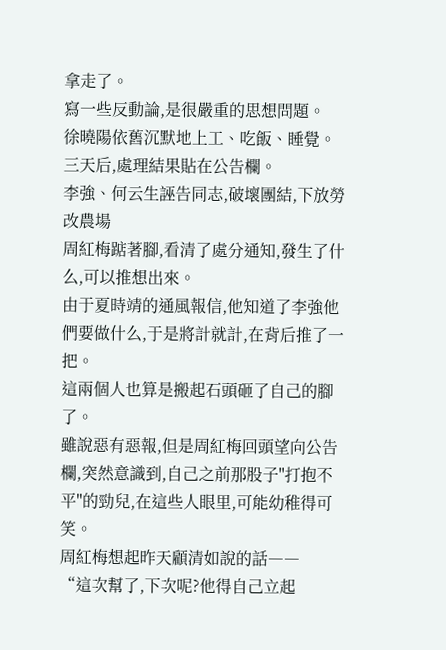拿走了。
寫一些反動論,是很嚴重的思想問題。
徐曉陽依舊沉默地上工、吃飯、睡覺。
三天后,處理結果貼在公告欄。
李強、何云生誣告同志,破壞團結,下放勞改農場
周紅梅踮著腳,看清了處分通知,發生了什么,可以推想出來。
由于夏時靖的通風報信,他知道了李強他們要做什么,于是將計就計,在背后推了一把。
這兩個人也算是搬起石頭砸了自己的腳了。
雖說惡有惡報,但是周紅梅回頭望向公告欄,突然意識到,自己之前那股子"打抱不平"的勁兒,在這些人眼里,可能幼稚得可笑。
周紅梅想起昨天顧清如說的話――
“這次幫了,下次呢?他得自己立起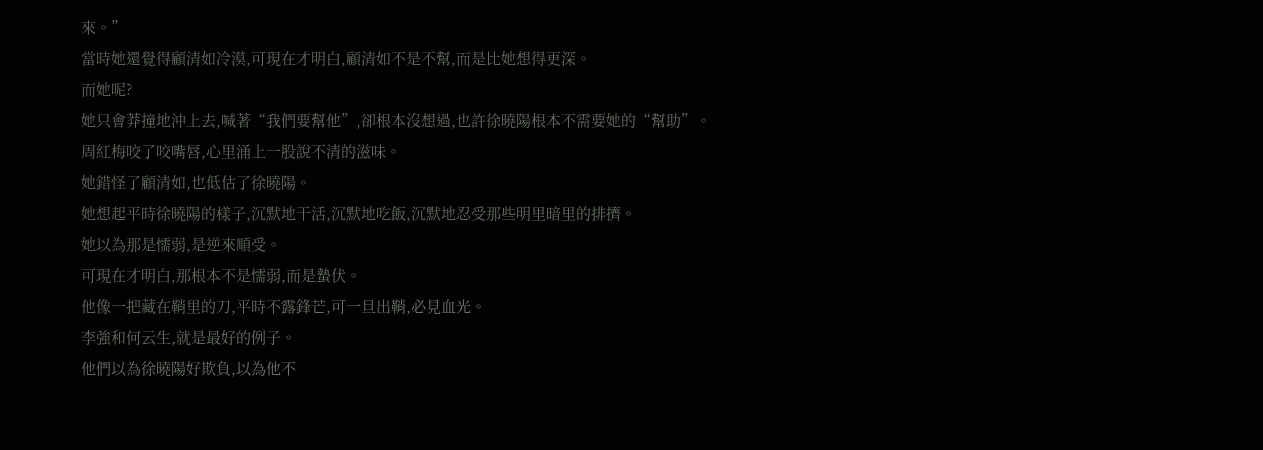來。”
當時她還覺得顧清如冷漠,可現在才明白,顧清如不是不幫,而是比她想得更深。
而她呢?
她只會莽撞地沖上去,喊著“我們要幫他”,卻根本沒想過,也許徐曉陽根本不需要她的“幫助”。
周紅梅咬了咬嘴唇,心里涌上一股說不清的滋味。
她錯怪了顧清如,也低估了徐曉陽。
她想起平時徐曉陽的樣子,沉默地干活,沉默地吃飯,沉默地忍受那些明里暗里的排擠。
她以為那是懦弱,是逆來順受。
可現在才明白,那根本不是懦弱,而是蟄伏。
他像一把藏在鞘里的刀,平時不露鋒芒,可一旦出鞘,必見血光。
李強和何云生,就是最好的例子。
他們以為徐曉陽好欺負,以為他不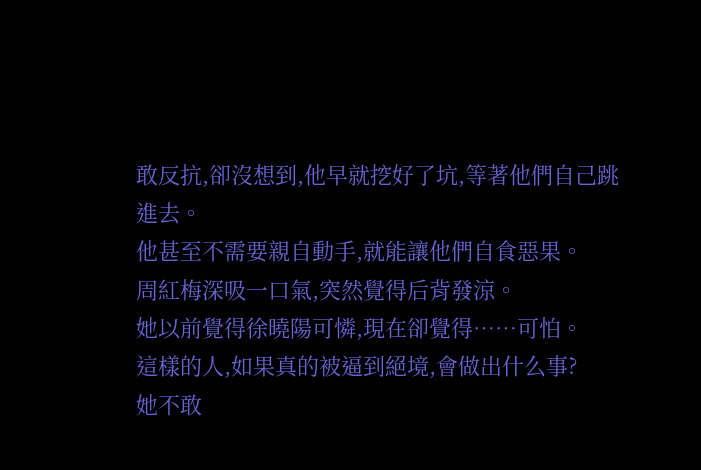敢反抗,卻沒想到,他早就挖好了坑,等著他們自己跳進去。
他甚至不需要親自動手,就能讓他們自食惡果。
周紅梅深吸一口氣,突然覺得后背發涼。
她以前覺得徐曉陽可憐,現在卻覺得……可怕。
這樣的人,如果真的被逼到絕境,會做出什么事?
她不敢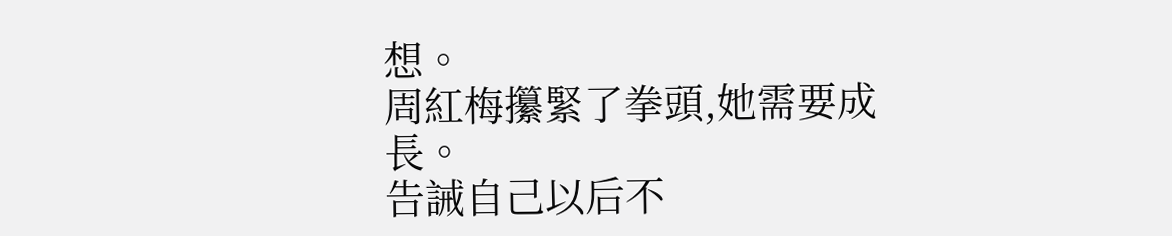想。
周紅梅攥緊了拳頭,她需要成長。
告誡自己以后不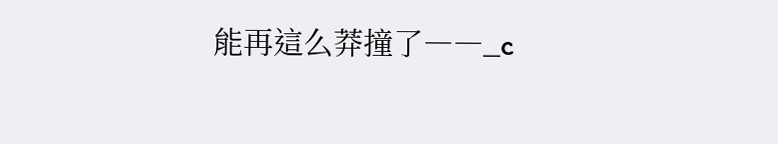能再這么莽撞了――_c